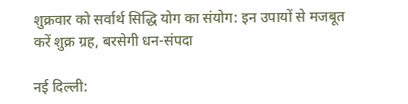शुक्रवार को सर्वार्थ सिद्धि योग का संयोग: इन उपायों से मजबूत करें शुक्र ग्रह, बरसेगी धन-संपदा

नई दिल्ली: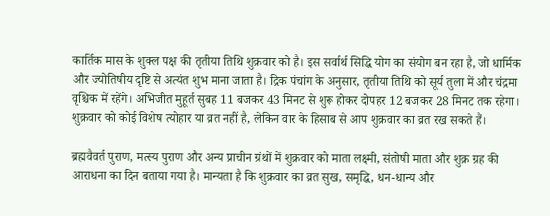कार्तिक मास के शुक्ल पक्ष की तृतीया तिथि शुक्रवार को है। इस सर्वार्थ सिद्धि योग का संयोग बन रहा है, जो धार्मिक और ज्योतिषीय दृष्टि से अत्यंत शुभ माना जाता है। द्रिक पंचांग के अनुसार, तृतीया तिथि को सूर्य तुला में और चंद्रमा वृश्चिक में रहेंगे। अभिजीत मुहूर्त सुबह 11 बजकर 43 मिनट से शुरू होकर दोपहर 12 बजकर 28 मिनट तक रहेगा। शुक्रवार को कोई विशेष त्योहार या व्रत नहीं है, लेकिन वार के हिसाब से आप शुक्रवार का व्रत रख सकते हैं।

ब्रह्मवैवर्त पुराण, मत्स्य पुराण और अन्य प्राचीन ग्रंथों में शुक्रवार को माता लक्ष्मी, संतोषी माता और शुक्र ग्रह की आराधना का दिन बताया गया है। मान्यता है कि शुक्रवार का व्रत सुख, समृद्धि, धन-धान्य और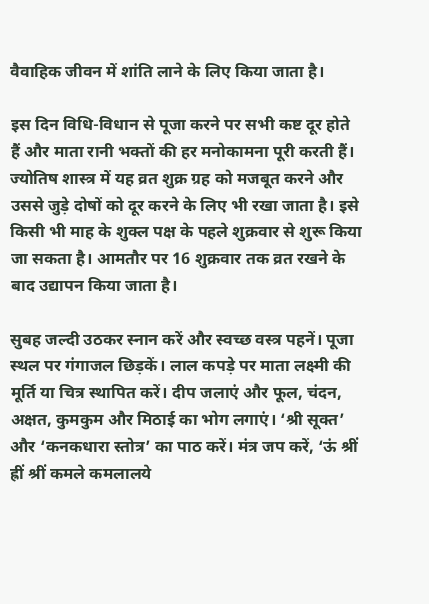वैवाहिक जीवन में शांति लाने के लिए किया जाता है।

इस दिन विधि-विधान से पूजा करने पर सभी कष्ट दूर होते हैं और माता रानी भक्तों की हर मनोकामना पूरी करती हैं। ज्योतिष शास्त्र में यह व्रत शुक्र ग्रह को मजबूत करने और उससे जुड़े दोषों को दूर करने के लिए भी रखा जाता है। इसे किसी भी माह के शुक्ल पक्ष के पहले शुक्रवार से शुरू किया जा सकता है। आमतौर पर 16 शुक्रवार तक व्रत रखने के बाद उद्यापन किया जाता है।

सुबह जल्दी उठकर स्नान करें और स्वच्छ वस्त्र पहनें। पूजा स्थल पर गंगाजल छिड़कें। लाल कपड़े पर माता लक्ष्मी की मूर्ति या चित्र स्थापित करें। दीप जलाएं और फूल, चंदन, अक्षत, कुमकुम और मिठाई का भोग लगाएं। ‘श्री सूक्त’ और ‘कनकधारा स्तोत्र’ का पाठ करें। मंत्र जप करें, ‘ऊं श्रीं ह्रीं श्रीं कमले कमलालये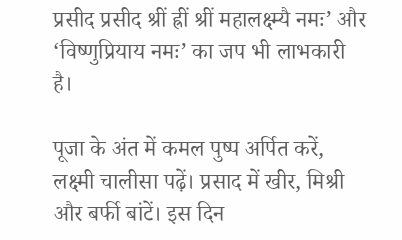प्रसीद प्रसीद श्रीं ह्रीं श्रीं महालक्ष्म्यै नमः’ और ‘विष्णुप्रियाय नमः’ का जप भी लाभकारी है।

पूजा के अंत में कमल पुष्प अर्पित करें, लक्ष्मी चालीसा पढ़ें। प्रसाद में खीर, मिश्री और बर्फी बांटें। इस दिन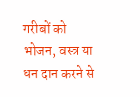गरीबों को भोजन, वस्त्र या धन दान करने से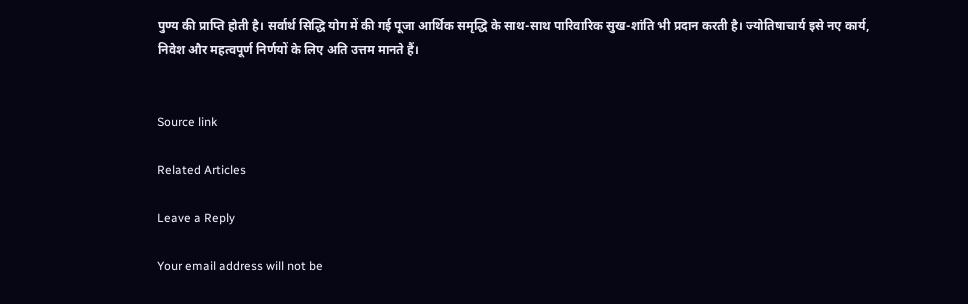पुण्य की प्राप्ति होती है। सर्वार्थ सिद्धि योग में की गई पूजा आर्थिक समृद्धि के साथ-साथ पारिवारिक सुख-शांति भी प्रदान करती है। ज्योतिषाचार्य इसे नए कार्य, निवेश और महत्वपूर्ण निर्णयों के लिए अति उत्तम मानते हैं।


Source link

Related Articles

Leave a Reply

Your email address will not be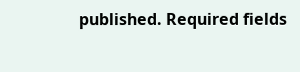published. Required fields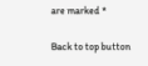are marked *

Back to top button